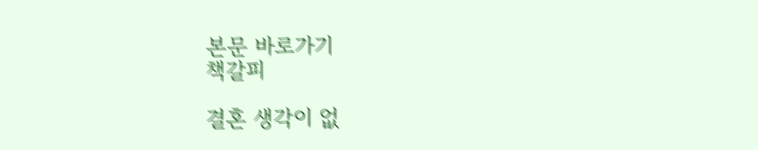본문 바로가기
책갈피

결혼 생각이 없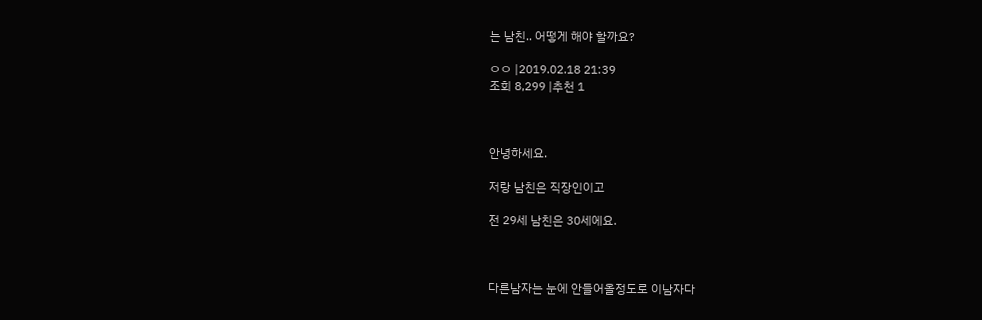는 남친.. 어떻게 해야 할까요?

ㅇㅇ |2019.02.18 21:39
조회 8,299 |추천 1



안녕하세요.

저랑 남친은 직장인이고

전 29세 남친은 30세에요.



다른남자는 눈에 안들어올정도로 이남자다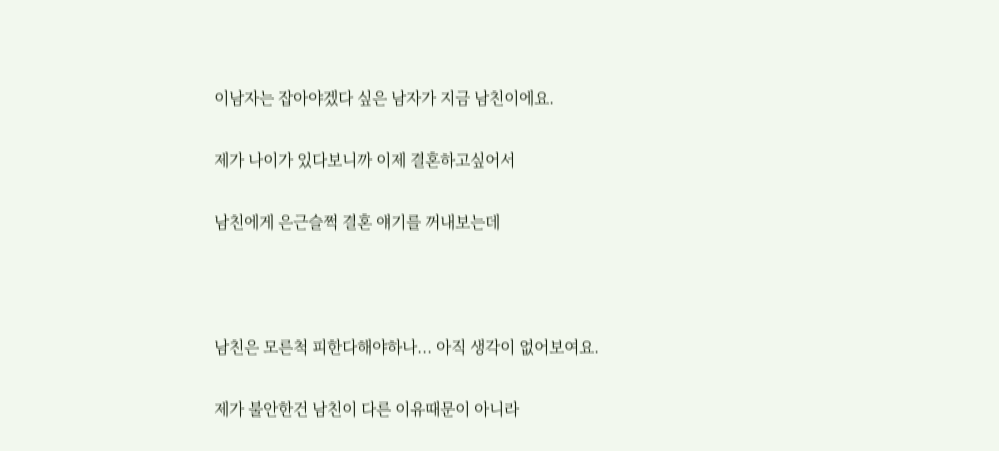이남자는 잡아야겠다 싶은 남자가 지금 남친이에요.

제가 나이가 있다보니까 이제 결혼하고싶어서

남친에게 은근슬쩍 결혼 얘기를 꺼내보는데



남친은 모른척 피한다해야하나... 아직 생각이 없어보여요.

제가 불안한건 남친이 다른 이유때문이 아니라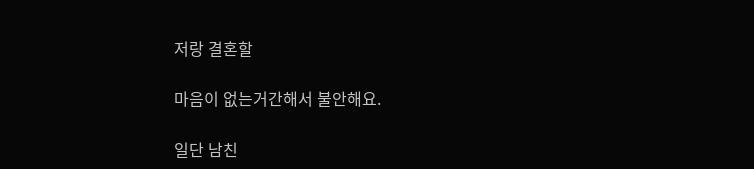저랑 결혼할

마음이 없는거간해서 불안해요.

일단 남친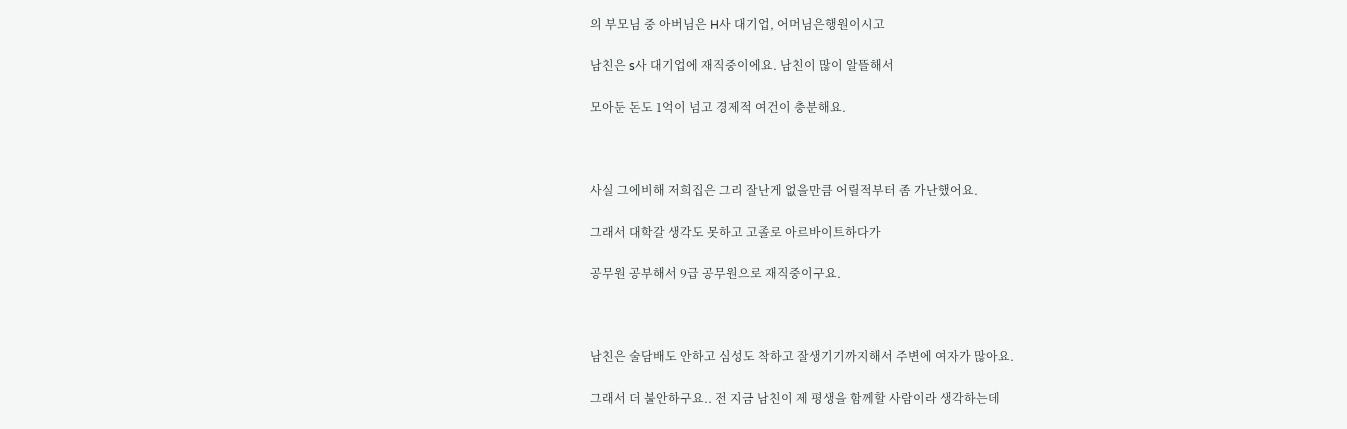의 부모님 중 아버님은 H사 대기업, 어머님은행원이시고

남친은 s사 대기업에 재직중이에요. 남친이 많이 알뜰해서

모아둔 돈도 1억이 넘고 경제적 여건이 충분해요.



사실 그에비해 저희집은 그리 잘난게 없을만큼 어릴적부터 좀 가난했어요.

그래서 대학갈 생각도 못하고 고졸로 아르바이트하다가

공무원 공부해서 9급 공무원으로 재직중이구요.



남친은 술담배도 안하고 심성도 착하고 잘생기기까지해서 주변에 여자가 많아요.

그래서 더 불안하구요.. 전 지금 남친이 제 평생을 함께할 사람이라 생각하는데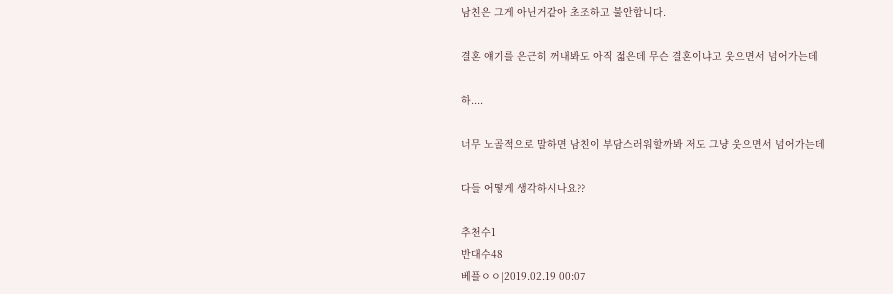남친은 그게 아닌거같아 초조하고 불안합니다.

결혼 얘기를 은근히 꺼내봐도 아직 젋은데 무슨 결혼이냐고 웃으면서 넘어가는데

하....

너무 노골적으로 말하면 남친이 부담스러워할까봐 저도 그냥 웃으면서 넘어가는데

다들 어떻게 생각하시나요??

추천수1
반대수48
베플ㅇㅇ|2019.02.19 00:07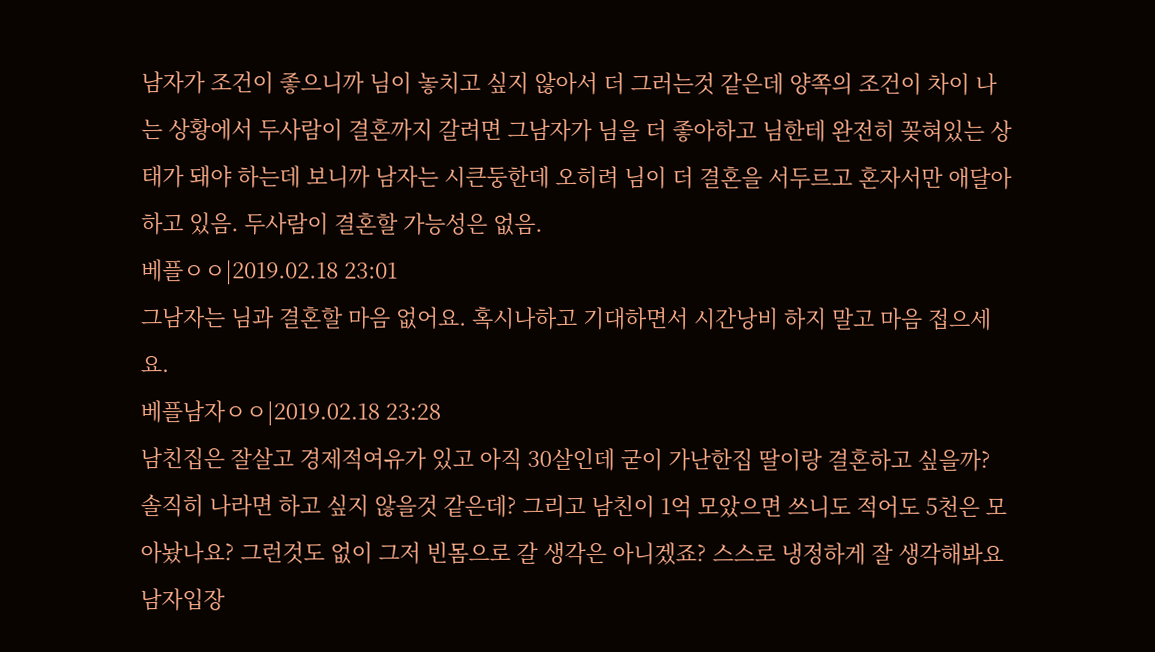남자가 조건이 좋으니까 님이 놓치고 싶지 않아서 더 그러는것 같은데 양쪽의 조건이 차이 나는 상황에서 두사람이 결혼까지 갈려면 그남자가 님을 더 좋아하고 님한테 완전히 꽂혀있는 상태가 돼야 하는데 보니까 남자는 시큰둥한데 오히려 님이 더 결혼을 서두르고 혼자서만 애달아하고 있음. 두사람이 결혼할 가능성은 없음.
베플ㅇㅇ|2019.02.18 23:01
그남자는 님과 결혼할 마음 없어요. 혹시나하고 기대하면서 시간낭비 하지 말고 마음 접으세요.
베플남자ㅇㅇ|2019.02.18 23:28
남친집은 잘살고 경제적여유가 있고 아직 30살인데 굳이 가난한집 딸이랑 결혼하고 싶을까? 솔직히 나라면 하고 싶지 않을것 같은데? 그리고 남친이 1억 모았으면 쓰니도 적어도 5천은 모아놨나요? 그런것도 없이 그저 빈몸으로 갈 생각은 아니겠죠? 스스로 냉정하게 잘 생각해봐요 남자입장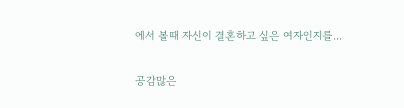에서 볼때 자신이 결혼하고 싶은 여자인지를...

공감많은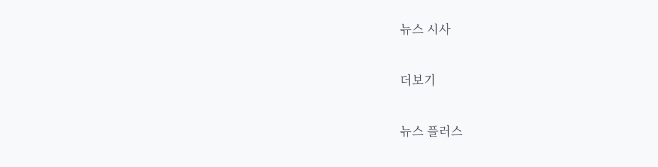뉴스 시사

더보기

뉴스 플러스